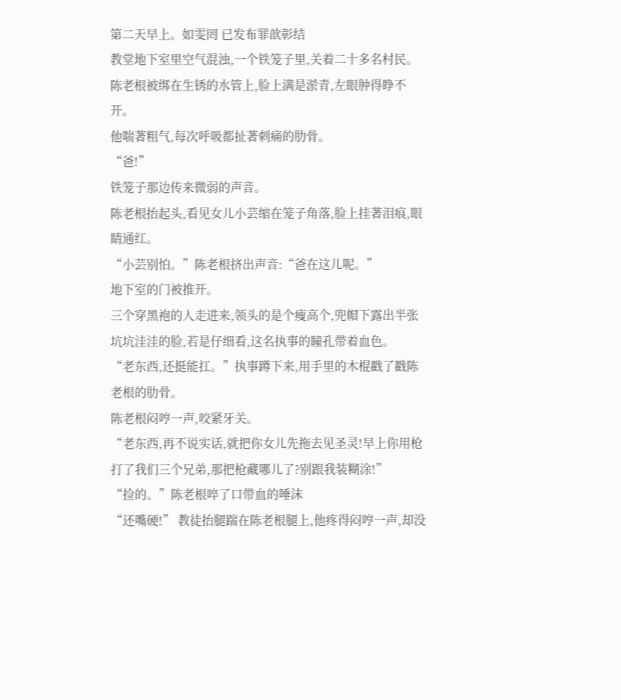第二天早上。如雯罔 已发布罪歆彰结
教堂地下室里空气混浊,一个铁笼子里,关着二十多名村民。
陈老根被绑在生锈的水管上,脸上满是淤青,左眼肿得睁不开。
他喘著粗气,每次呼吸都扯著刺痛的肋骨。
“爸!”
铁笼子那边传来微弱的声音。
陈老根抬起头,看见女儿小芸缩在笼子角落,脸上挂著泪痕,眼睛通红。
“小芸别怕。”陈老根挤出声音:“爸在这儿呢。”
地下室的门被推开。
三个穿黑袍的人走进来,领头的是个瘦高个,兜帽下露出半张坑坑洼洼的脸,若是仔细看,这名执事的瞳孔带着血色。
“老东西,还挺能扛。”执事蹲下来,用手里的木棍戳了戳陈老根的肋骨。
陈老根闷哼一声,咬紧牙关。
“老东西,再不说实话,就把你女儿先拖去见圣灵!早上你用枪打了我们三个兄弟,那把枪藏哪儿了?别跟我装糊涂!”
“捡的。”陈老根啐了口带血的唾沫
“还嘴硬!” 教徒抬腿踹在陈老根腿上,他疼得闷哼一声,却没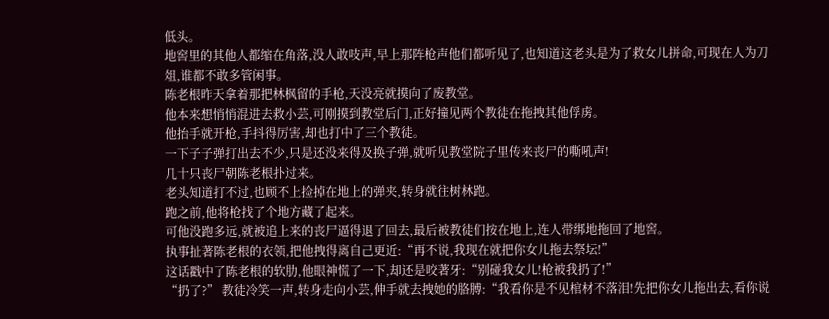低头。
地窖里的其他人都缩在角落,没人敢吱声,早上那阵枪声他们都听见了,也知道这老头是为了救女儿拼命,可现在人为刀俎,谁都不敢多管闲事。
陈老根昨天拿着那把林枫留的手枪,天没亮就摸向了废教堂。
他本来想悄悄混进去救小芸,可刚摸到教堂后门,正好撞见两个教徒在拖拽其他俘虏。
他抬手就开枪,手抖得厉害,却也打中了三个教徒。
一下子子弹打出去不少,只是还没来得及换子弹,就听见教堂院子里传来丧尸的嘶吼声!
几十只丧尸朝陈老根扑过来。
老头知道打不过,也顾不上捡掉在地上的弹夹,转身就往树林跑。
跑之前,他将枪找了个地方藏了起来。
可他没跑多远,就被追上来的丧尸逼得退了回去,最后被教徒们按在地上,连人带绑地拖回了地窖。
执事扯著陈老根的衣领,把他拽得离自己更近:“再不说,我现在就把你女儿拖去祭坛!”
这话戳中了陈老根的软肋,他眼神慌了一下,却还是咬著牙:“别碰我女儿!枪被我扔了!”
“扔了?” 教徒冷笑一声,转身走向小芸,伸手就去拽她的胳膊:“我看你是不见棺材不落泪!先把你女儿拖出去,看你说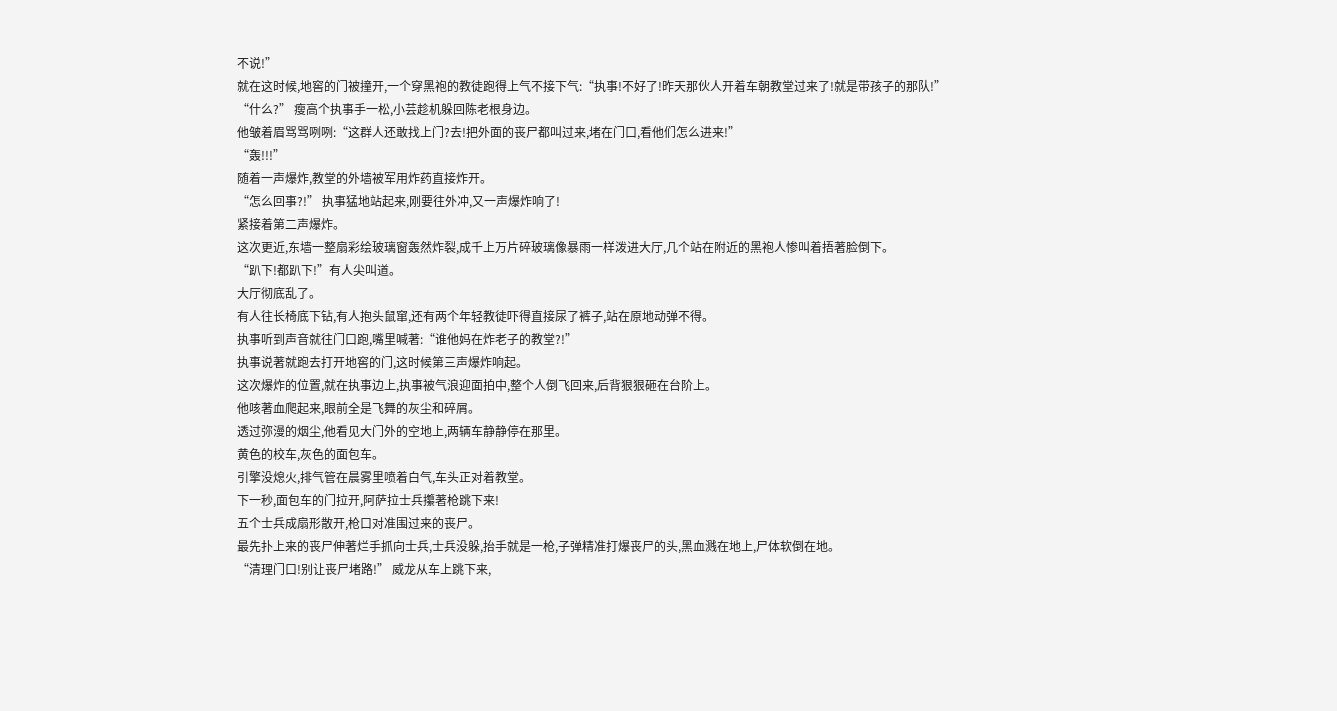不说!”
就在这时候,地窖的门被撞开,一个穿黑袍的教徒跑得上气不接下气:“执事!不好了!昨天那伙人开着车朝教堂过来了!就是带孩子的那队!”
“什么?” 瘦高个执事手一松,小芸趁机躲回陈老根身边。
他皱着眉骂骂咧咧:“这群人还敢找上门?去!把外面的丧尸都叫过来,堵在门口,看他们怎么进来!”
“轰!!!”
随着一声爆炸,教堂的外墙被军用炸药直接炸开。
“怎么回事?!” 执事猛地站起来,刚要往外冲,又一声爆炸响了!
紧接着第二声爆炸。
这次更近,东墙一整扇彩绘玻璃窗轰然炸裂,成千上万片碎玻璃像暴雨一样泼进大厅,几个站在附近的黑袍人惨叫着捂著脸倒下。
“趴下!都趴下!”有人尖叫道。
大厅彻底乱了。
有人往长椅底下钻,有人抱头鼠窜,还有两个年轻教徒吓得直接尿了裤子,站在原地动弹不得。
执事听到声音就往门口跑,嘴里喊著:“谁他妈在炸老子的教堂?!”
执事说著就跑去打开地窖的门,这时候第三声爆炸响起。
这次爆炸的位置,就在执事边上,执事被气浪迎面拍中,整个人倒飞回来,后背狠狠砸在台阶上。
他咳著血爬起来,眼前全是飞舞的灰尘和碎屑。
透过弥漫的烟尘,他看见大门外的空地上,两辆车静静停在那里。
黄色的校车,灰色的面包车。
引擎没熄火,排气管在晨雾里喷着白气,车头正对着教堂。
下一秒,面包车的门拉开,阿萨拉士兵攥著枪跳下来!
五个士兵成扇形散开,枪口对准围过来的丧尸。
最先扑上来的丧尸伸著烂手抓向士兵,士兵没躲,抬手就是一枪,子弹精准打爆丧尸的头,黑血溅在地上,尸体软倒在地。
“清理门口!别让丧尸堵路!” 威龙从车上跳下来,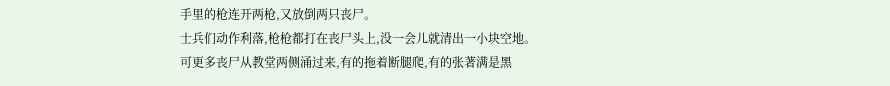手里的枪连开两枪,又放倒两只丧尸。
士兵们动作利落,枪枪都打在丧尸头上,没一会儿就清出一小块空地。
可更多丧尸从教堂两侧涌过来,有的拖着断腿爬,有的张著满是黑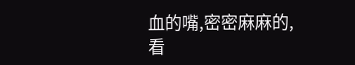血的嘴,密密麻麻的,看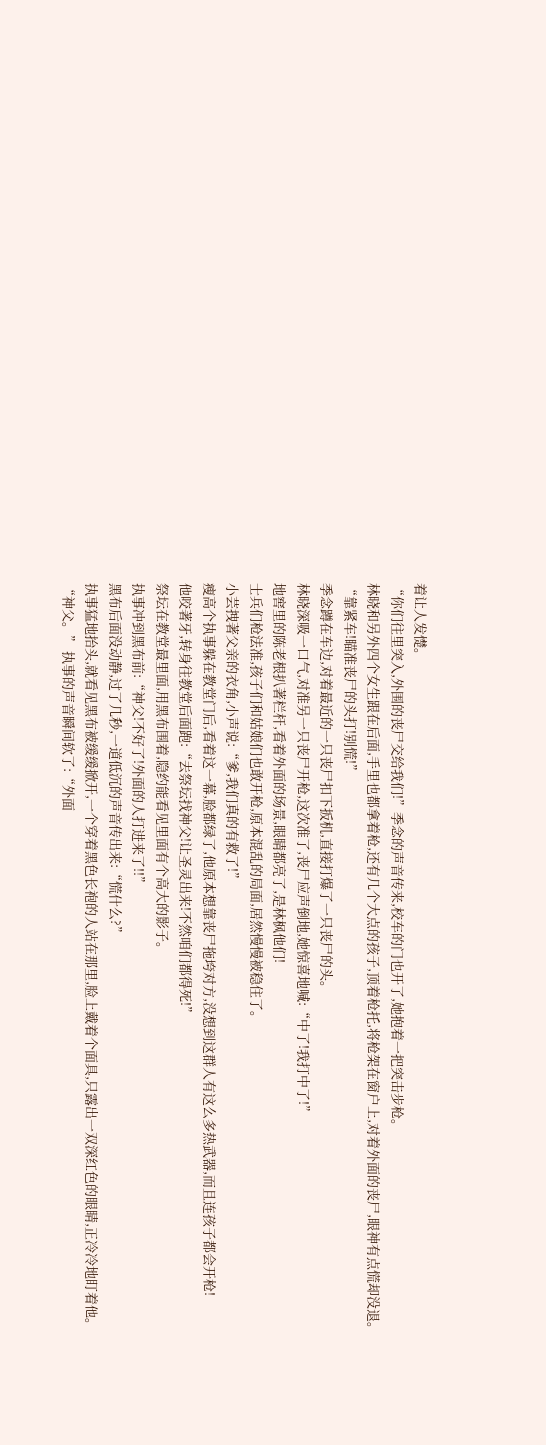着让人发憷。
“你们往里突入,外围的丧尸交给我们!”季念的声音传来,校车的门也开了,她抱着一把突击步枪。
林晓和另外四个女生跟在后面,手里也都拿着枪,还有几个大点的孩子,顶着枪托,将枪架在窗户上,对着外面的丧尸,眼神有点慌却没退。
“靠紧车!瞄准丧尸的头打!别慌!”
季念蹲在车边,对着最近的一只丧尸扣下扳机,直接打爆了一只丧尸的头。
林晓深吸一口气,对准另一只丧尸开枪,这次准了,丧尸应声倒地,她惊喜地喊:“中了!我打中了!”
地窖里的陈老根扒著栏杆,看着外面的场景,眼睛都亮了,是林枫他们!
士兵们枪法准,孩子们和姑娘们也敢开枪,原本混乱的局面,居然慢慢被稳住了。
小芸拽著父亲的衣角,小声说:“爹,我们真的有救了!”
瘦高个执事躲在教堂门后,看着这一幕,脸都绿了,他原本想靠丧尸拖垮对方,没想到这群人有这么多热武器,而且连孩子都会开枪!
他咬著牙,转身往教堂后面跑:“去祭坛找神父!让圣灵出来!不然咱们都得死!”
祭坛在教堂最里面,用黑布围着,隐约能看见里面有个高大的影子。
执事冲到黑布前:“神父!不好了!外面的人打进来了!!”
黑布后面没动静,过了几秒,一道低沉的声音传出来:“慌什么?”
执事猛地抬头,就看见黑布被缓缓掀开,一个穿着黑色长袍的人站在那里,脸上戴着个面具,只露出一双深红色的眼睛,正冷冷地盯着他。
“神父。” 执事的声音瞬间软了:“外面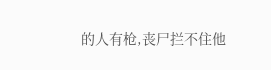的人有枪,丧尸拦不住他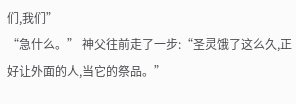们,我们”
“急什么。” 神父往前走了一步:“圣灵饿了这么久,正好让外面的人,当它的祭品。”